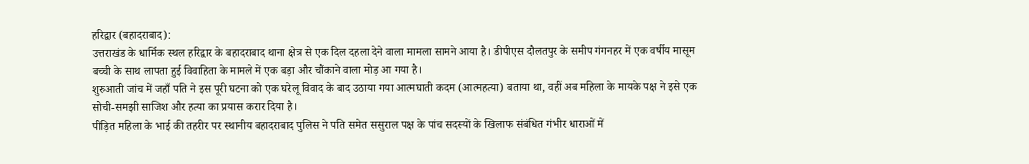हरिद्वार (बहादराबाद):
उत्तराखंड के धार्मिक स्थल हरिद्वार के बहादराबाद थाना क्षेत्र से एक दिल दहला देने वाला मामला सामने आया है। डीपीएस दौलतपुर के समीप गंगनहर में एक वर्षीय मासूम बच्ची के साथ लापता हुई विवाहिता के मामले में एक बड़ा और चौंकाने वाला मोड़ आ गया है।
शुरुआती जांच में जहाँ पति ने इस पूरी घटना को एक घरेलू विवाद के बाद उठाया गया आत्मघाती कदम (आत्महत्या) बताया था, वहीं अब महिला के मायके पक्ष ने इसे एक सोची-समझी साजिश और हत्या का प्रयास करार दिया है।
पीड़ित महिला के भाई की तहरीर पर स्थानीय बहादराबाद पुलिस ने पति समेत ससुराल पक्ष के पांच सदस्यों के खिलाफ संबंधित गंभीर धाराओं में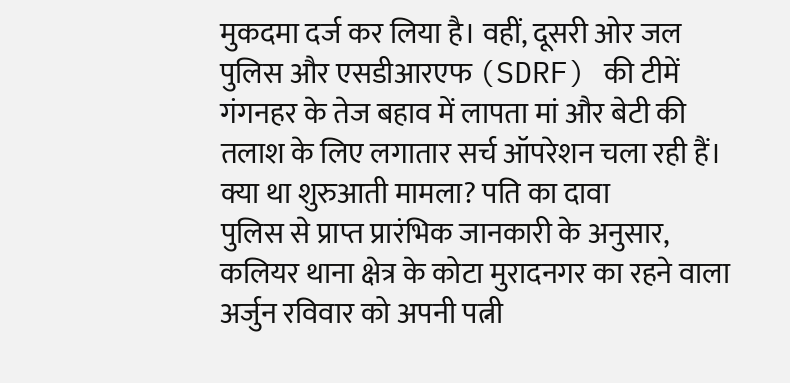मुकदमा दर्ज कर लिया है। वहीं, दूसरी ओर जल पुलिस और एसडीआरएफ (SDRF) की टीमें गंगनहर के तेज बहाव में लापता मां और बेटी की तलाश के लिए लगातार सर्च ऑपरेशन चला रही हैं।
क्या था शुरुआती मामला? पति का दावा
पुलिस से प्राप्त प्रारंभिक जानकारी के अनुसार, कलियर थाना क्षेत्र के कोटा मुरादनगर का रहने वाला अर्जुन रविवार को अपनी पत्नी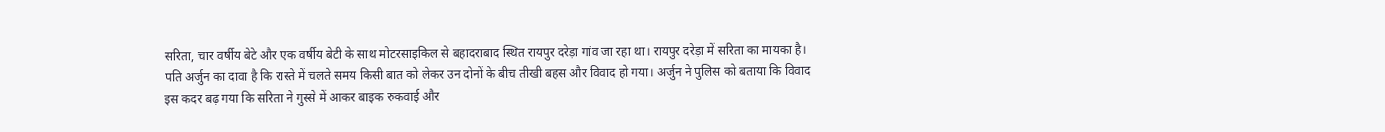सरिता, चार वर्षीय बेटे और एक वर्षीय बेटी के साथ मोटरसाइकिल से बहादराबाद स्थित रायपुर दरेड़ा गांव जा रहा था। रायपुर दरेड़ा में सरिता का मायका है।
पति अर्जुन का दावा है कि रास्ते में चलते समय किसी बात को लेकर उन दोनों के बीच तीखी बहस और विवाद हो गया। अर्जुन ने पुलिस को बताया कि विवाद इस कदर बढ़ गया कि सरिता ने गुस्से में आकर बाइक रुकवाई और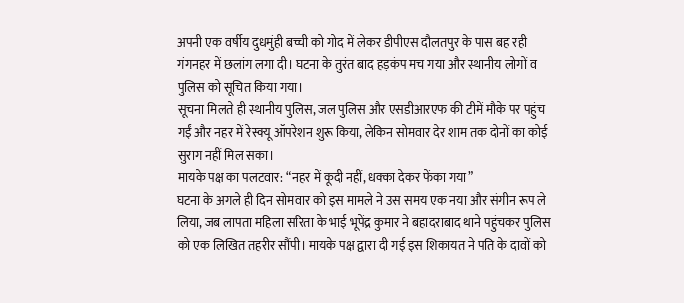अपनी एक वर्षीय दुधमुंही बच्ची को गोद में लेकर डीपीएस दौलतपुर के पास बह रही गंगनहर में छलांग लगा दी। घटना के तुरंत बाद हड़कंप मच गया और स्थानीय लोगों व पुलिस को सूचित किया गया।
सूचना मिलते ही स्थानीय पुलिस, जल पुलिस और एसडीआरएफ की टीमें मौके पर पहुंच गईं और नहर में रेस्क्यू ऑपरेशन शुरू किया, लेकिन सोमवार देर शाम तक दोनों का कोई सुराग नहीं मिल सका।
मायके पक्ष का पलटवार: “नहर में कूदी नहीं, धक्का देकर फेंका गया”
घटना के अगले ही दिन सोमवार को इस मामले ने उस समय एक नया और संगीन रूप ले लिया, जब लापता महिला सरिता के भाई भूपेंद्र कुमार ने बहादराबाद थाने पहुंचकर पुलिस को एक लिखित तहरीर सौंपी। मायके पक्ष द्वारा दी गई इस शिकायत ने पति के दावों को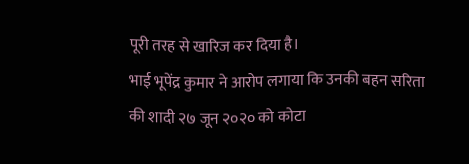पूरी तरह से खारिज कर दिया है।
भाई भूपेंद्र कुमार ने आरोप लगाया कि उनकी बहन सरिता की शादी २७ जून २०२० को कोटा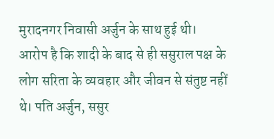मुरादनगर निवासी अर्जुन के साथ हुई थी।
आरोप है कि शादी के बाद से ही ससुराल पक्ष के लोग सरिता के व्यवहार और जीवन से संतुष्ट नहीं थे। पति अर्जुन, ससुर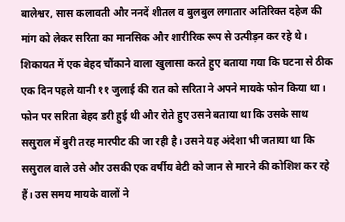बालेश्वर, सास कलावती और ननदें शीतल व बुलबुल लगातार अतिरिक्त दहेज की मांग को लेकर सरिता का मानसिक और शारीरिक रूप से उत्पीड़न कर रहे थे।
शिकायत में एक बेहद चौंकाने वाला खुलासा करते हुए बताया गया कि घटना से ठीक एक दिन पहले यानी ११ जुलाई की रात को सरिता ने अपने मायके फोन किया था।
फोन पर सरिता बेहद डरी हुई थी और रोते हुए उसने बताया था कि उसके साथ ससुराल में बुरी तरह मारपीट की जा रही है। उसने यह अंदेशा भी जताया था कि ससुराल वाले उसे और उसकी एक वर्षीय बेटी को जान से मारने की कोशिश कर रहे हैं। उस समय मायके वालों ने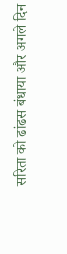सरिता को ढांढस बंधाया और अगले दिन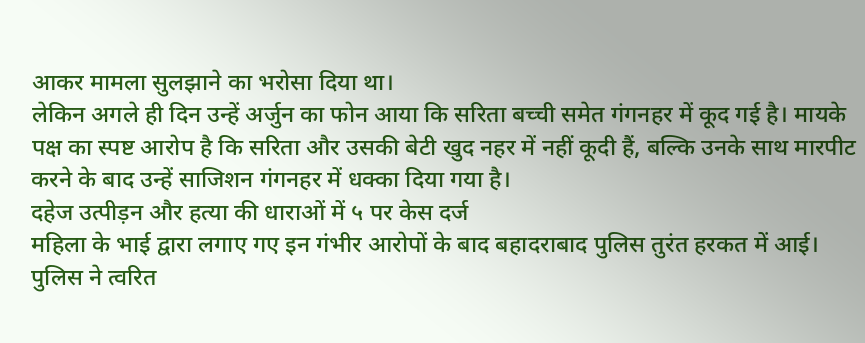आकर मामला सुलझाने का भरोसा दिया था।
लेकिन अगले ही दिन उन्हें अर्जुन का फोन आया कि सरिता बच्ची समेत गंगनहर में कूद गई है। मायके पक्ष का स्पष्ट आरोप है कि सरिता और उसकी बेटी खुद नहर में नहीं कूदी हैं, बल्कि उनके साथ मारपीट करने के बाद उन्हें साजिशन गंगनहर में धक्का दिया गया है।
दहेज उत्पीड़न और हत्या की धाराओं में ५ पर केस दर्ज
महिला के भाई द्वारा लगाए गए इन गंभीर आरोपों के बाद बहादराबाद पुलिस तुरंत हरकत में आई। पुलिस ने त्वरित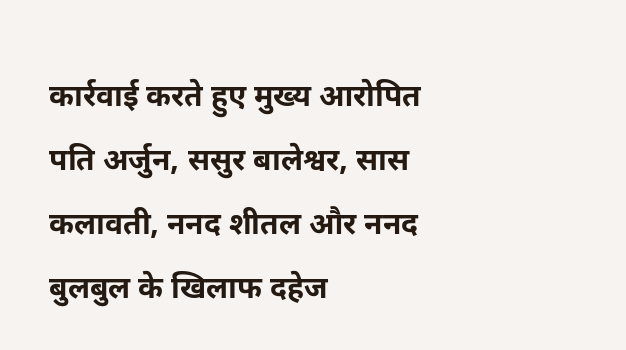कार्रवाई करते हुए मुख्य आरोपित पति अर्जुन, ससुर बालेश्वर, सास कलावती, ननद शीतल और ननद बुलबुल के खिलाफ दहेज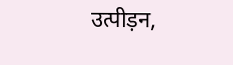उत्पीड़न,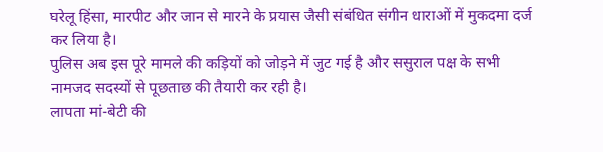घरेलू हिंसा, मारपीट और जान से मारने के प्रयास जैसी संबंधित संगीन धाराओं में मुकदमा दर्ज कर लिया है।
पुलिस अब इस पूरे मामले की कड़ियों को जोड़ने में जुट गई है और ससुराल पक्ष के सभी नामजद सदस्यों से पूछताछ की तैयारी कर रही है।
लापता मां-बेटी की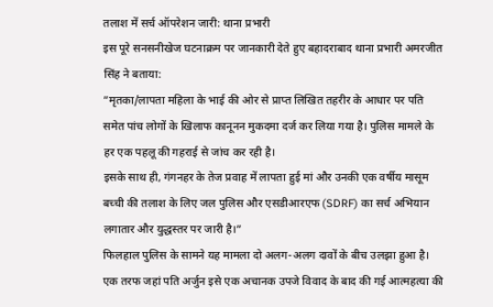तलाश में सर्च ऑपरेशन जारी: थाना प्रभारी
इस पूरे सनसनीखेज घटनाक्रम पर जानकारी देते हुए बहादराबाद थाना प्रभारी अमरजीत सिंह ने बताया:
”मृतका/लापता महिला के भाई की ओर से प्राप्त लिखित तहरीर के आधार पर पति समेत पांच लोगों के खिलाफ कानूनन मुकदमा दर्ज कर लिया गया है। पुलिस मामले के हर एक पहलू की गहराई से जांच कर रही है।
इसके साथ ही, गंगनहर के तेज प्रवाह में लापता हुई मां और उनकी एक वर्षीय मासूम बच्ची की तलाश के लिए जल पुलिस और एसडीआरएफ (SDRF) का सर्च अभियान लगातार और युद्धस्तर पर जारी है।”
फिलहाल पुलिस के सामने यह मामला दो अलग-अलग दावों के बीच उलझा हुआ है। एक तरफ जहां पति अर्जुन इसे एक अचानक उपजे विवाद के बाद की गई आत्महत्या की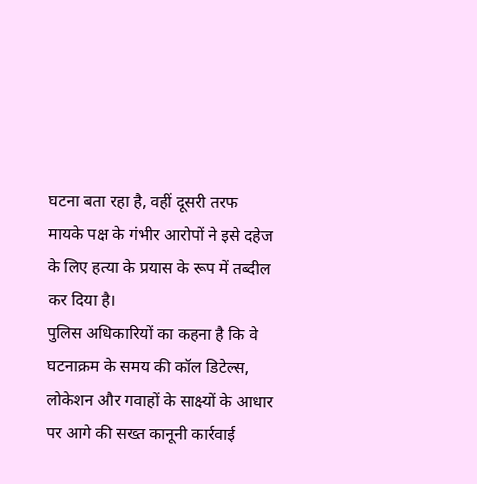घटना बता रहा है, वहीं दूसरी तरफ मायके पक्ष के गंभीर आरोपों ने इसे दहेज के लिए हत्या के प्रयास के रूप में तब्दील कर दिया है।
पुलिस अधिकारियों का कहना है कि वे घटनाक्रम के समय की कॉल डिटेल्स, लोकेशन और गवाहों के साक्ष्यों के आधार पर आगे की सख्त कानूनी कार्रवाई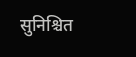सुनिश्चित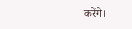करेंगे।